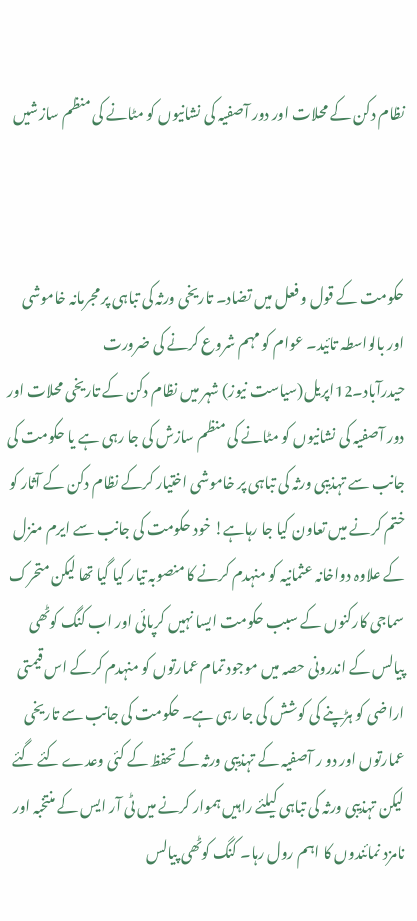نظام دکن کے محلات اور دور آصفیہ کی نشانیوں کو مٹانے کی منظم سازشیں



حکومت کے قول و فعل میں تضاد۔ تاریخی ورثہ کی تباہی پر مجرمانہ خاموشی اور بالواسطہ تائید۔ عوام کو مہم شروع کرنے کی ضرورت
حیدرآباد۔12اپریل(سیاست نیوز) شہر میں نظام دکن کے تاریخی محلات اور دور آصفیہ کی نشانیوں کو مٹانے کی منظم سازش کی جا رہی ہے یا حکومت کی جانب سے تہذیبی ورثہ کی تباہی پر خاموشی اختیار کرکے نظام دکن کے آثار کو ختم کرنے میں تعاون کیا جا رہاہے! خود حکومت کی جانب سے ایرم منزل کے علاوہ دواخانہ عثمانیہ کو منہدم کرنے کا منصوبہ تیار کیا گیا تھا لیکن متحرک سماجی کارکنوں کے سبب حکومت ایسا نہیں کرپائی اور اب کنگ کوٹھی پیالس کے اندرونی حصہ میں موجود تمام عمارتوں کو منہدم کرکے اس قیمتی اراضی کو ہڑپنے کی کوشش کی جا رہی ہے۔ حکومت کی جانب سے تاریخی عمارتوں اور دو ر آصفیہ کے تہذیبی ورثہ کے تحفظ کے کئی وعدے کئے گئے لیکن تہذیبی ورثہ کی تباہی کیلئے راہیں ہموار کرنے میں ٹی آر ایس کے منتخبہ اور نامزد نمائندوں کا اہم رول رہا۔ کنگ کوٹھی پیالس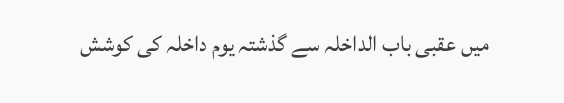میں عقبی باب الداخلہ سے گذشتہ یوم داخلہ کی کوشش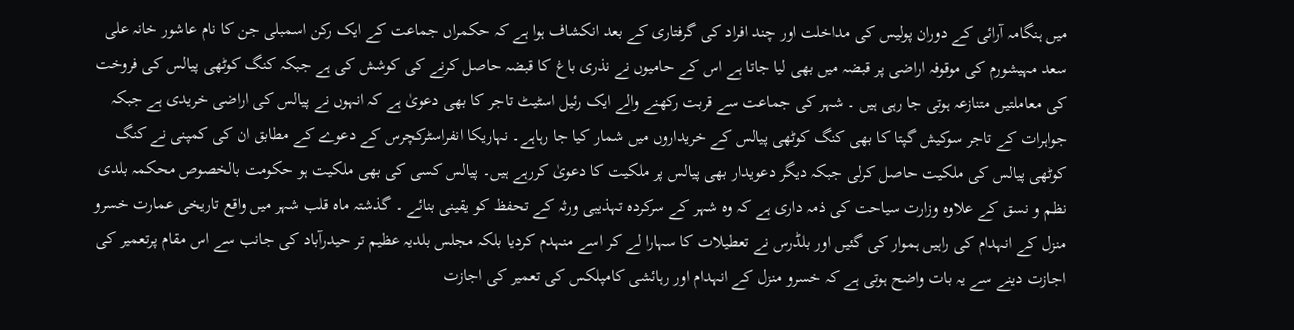میں ہنگامہ آرائی کے دوران پولیس کی مداخلت اور چند افراد کی گرفتاری کے بعد انکشاف ہوا ہے کہ حکمراں جماعت کے ایک رکن اسمبلی جن کا نام عاشور خانہ علی سعد مہیشورم کی موقوفہ اراضی پر قبضہ میں بھی لیا جاتا ہے اس کے حامیوں نے نذری باغ کا قبضہ حاصل کرنے کی کوشش کی ہے جبکہ کنگ کوٹھی پیالس کی فروخت کی معاملتیں متنازعہ ہوتی جا رہی ہیں ۔ شہر کی جماعت سے قربت رکھنے والے ایک رئیل اسٹیٹ تاجر کا بھی دعویٰ ہے کہ انہوں نے پیالس کی اراضی خریدی ہے جبکہ جواہرات کے تاجر سوکیش گپتا کا بھی کنگ کوٹھی پیالس کے خریداروں میں شمار کیا جا رہاہے۔ نہاریکا انفراسٹرکچرس کے دعوے کے مطابق ان کی کمپنی نے کنگ کوٹھی پیالس کی ملکیت حاصل کرلی جبکہ دیگر دعویدار بھی پیالس پر ملکیت کا دعویٰ کررہے ہیں۔ پیالس کسی کی بھی ملکیت ہو حکومت بالخصوص محکمہ بلدی نظم و نسق کے علاوہ وزارت سیاحت کی ذمہ داری ہے کہ وہ شہر کے سرکردہ تہذیبی ورثہ کے تحفظ کو یقینی بنائے ۔ گذشتہ ماہ قلب شہر میں واقع تاریخی عمارت خسرو منزل کے انہدام کی راہیں ہموار کی گئیں اور بلڈرس نے تعطیلات کا سہارا لے کر اسے منہدم کردیا بلکہ مجلس بلدیہ عظیم تر حیدرآباد کی جانب سے اس مقام پرتعمیر کی اجازت دینے سے یہ بات واضح ہوتی ہے کہ خسرو منزل کے انہدام اور رہائشی کامپلکس کی تعمیر کی اجازت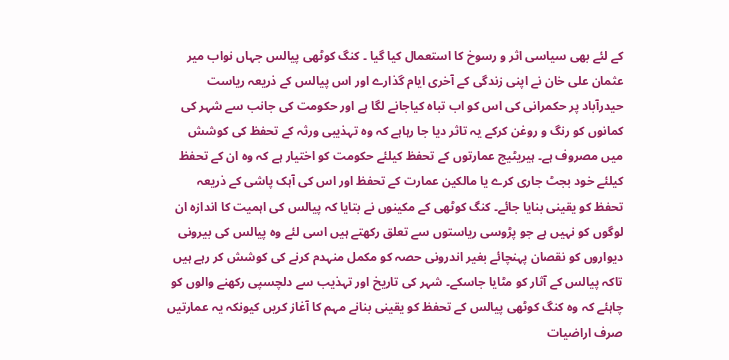کے لئے بھی سیاسی اثر و رسوخ کا استعمال کیا گیا ۔ کنگ کوٹھی پیالس جہاں نواب میر عثمان علی خان نے اپنی زندگی کے آخری ایام گذارے اور اس پیالس کے ذریعہ ریاست حیدرآباد پر حکمرانی کی اس کو اب تباہ کیاجانے لگا ہے اور حکومت کی جانب سے شہر کی کمانوں کو رنگ و روغن کرکے یہ تاثر دیا جا رہاہے کہ وہ تہذیبی ورثہ کے تحفظ کی کوشش میں مصروف ہے۔ ہیریٹیج عمارتوں کے تحفظ کیلئے حکومت کو اختیار ہے کہ وہ ان کے تحفظ کیلئے خود بجٹ جاری کرے یا مالکین عمارت کے تحفظ اور اس کی آہک پاشی کے ذریعہ تحفظ کو یقینی بنایا جائے۔ کنگ کوٹھی کے مکینوں نے بتایا کہ پیالس کی اہمیت کا اندازہ ان لوگوں کو نہیں ہے جو پڑوسی ریاستوں سے تعلق رکھتے ہیں اسی لئے وہ پیالس کی بیرونی دیواروں کو نقصان پہنچائے بغیر اندرونی حصہ کو مکمل منہدم کرنے کی کوشش کر رہے ہیں تاکہ پیالس کے آثار کو مٹایا جاسکے۔ شہر کی تاریخ اور تہذیب سے دلچسپی رکھنے والوں کو چاہئے کہ وہ کنگ کوٹھی پیالس کے تحفظ کو یقینی بنانے مہم کا آغاز کریں کیونکہ یہ عمارتیں صرف اراضیات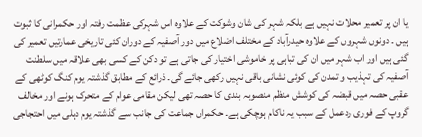یا ان پر تعمیر محلات نہیں ہے بلکہ شہر کی شان وشوکت کے علاوہ اس شہرکی عظمت رفتہ اور حکمرانی کا ثبوت ہیں ۔ دونوں شہروں کے علاوہ حیدرآباد کے مختلف اضلاع میں دور آصفیہ کے دوران کئی تاریخی عمارتیں تعمیر کی گئی ہیں اور اب شہر میں ان کی تباہی پر خاموشی اختیار کی جاتی ہے تو دکن کے کسی بھی علاقہ میں سلطنت آصفیہ کی تہذیب و تمدن کی کوئی نشانی باقی نہیں رکھی جائے گی۔ ذرائع کے مطابق گذشتہ یوم کنگ کوٹھی کے عقبی حصہ میں قبضہ کی کوشش منظم منصوبہ بندی کا حصہ تھی لیکن مقامی عوام کے متحرک ہونے اور مخالف گروپ کے فوری ردعمل کے سبب یہ ناکام ہوچکی ہے۔ حکمراں جماعت کی جانب سے گذشتہ یوم دہلی میں احتجاجی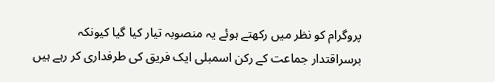پروگرام کو نظر میں رکھتے ہوئے یہ منصوبہ تیار کیا گیا کیونکہ برسراقتدار جماعت کے رکن اسمبلی ایک فریق کی طرفداری کر رہے ہیں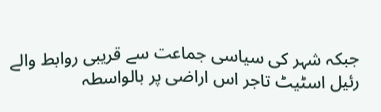جبکہ شہر کی سیاسی جماعت سے قریبی روابط والے رئیل اسٹیٹ تاجر اس اراضی پر بالواسطہ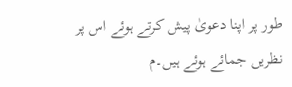طور پر اپنا دعویٰ پیش کرتے ہوئے اس پر نظریں جمائے ہوئے ہیں۔م